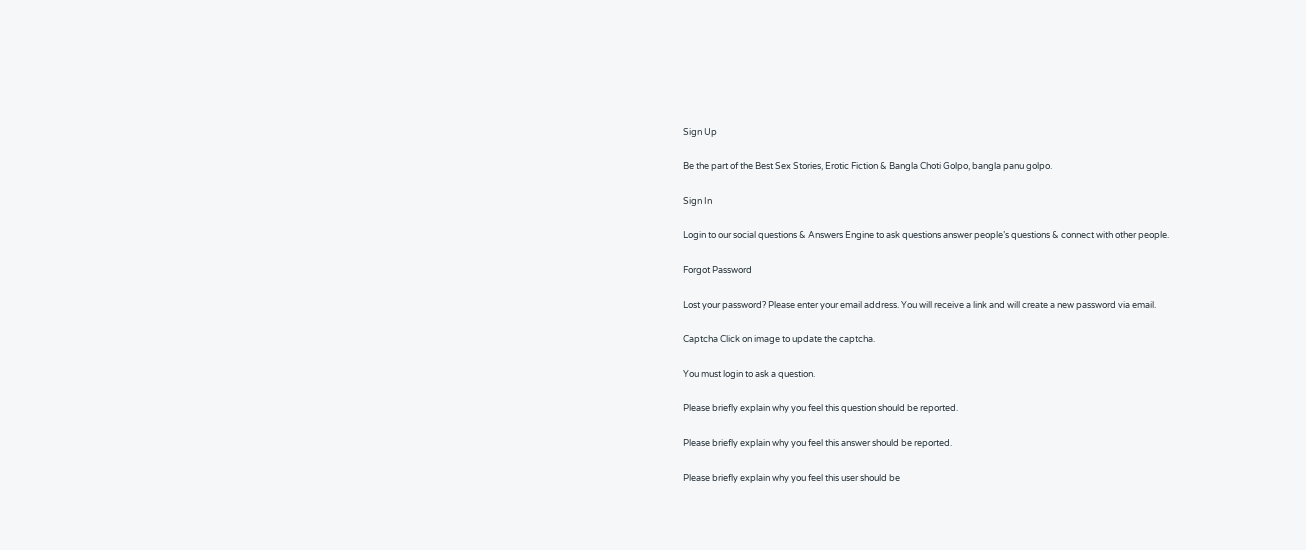Sign Up

Be the part of the Best Sex Stories, Erotic Fiction & Bangla Choti Golpo, bangla panu golpo.

Sign In

Login to our social questions & Answers Engine to ask questions answer people’s questions & connect with other people.

Forgot Password

Lost your password? Please enter your email address. You will receive a link and will create a new password via email.

Captcha Click on image to update the captcha.

You must login to ask a question.

Please briefly explain why you feel this question should be reported.

Please briefly explain why you feel this answer should be reported.

Please briefly explain why you feel this user should be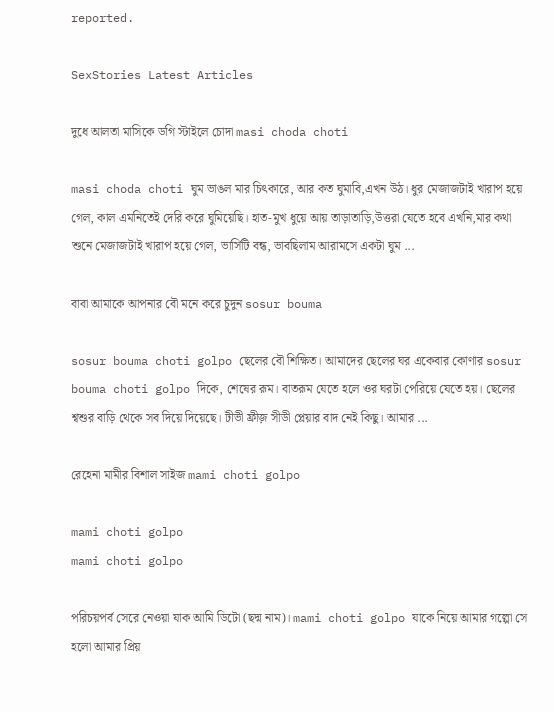reported.

SexStories Latest Articles

দুধে আলতা মাসিকে ডগি স্টাইলে চোদা masi choda choti

masi choda choti ঘুম ভাঙল মার চিৎকারে, আর কত ঘুমাবি,এখন উঠ। ধুর মেজাজটাই খারাপ হয়ে গেল, কাল এমনিতেই দেরি করে ঘুমিয়েছি। হাত-মুখ ধুয়ে আয় তাড়াতাড়ি,উত্তরা যেতে হবে এখনি,মার কথা শুনে মেজাজটাই খারাপ হয়ে গেল, ভার্সিটি বন্ধ, ভাবছিলাম আরামসে একটা ঘুম ...

বাবা আমাকে আপনার বৌ মনে করে চুদুন sosur bouma

sosur bouma choti golpo ছেলের বৌ শিক্ষিত। আমাদের ছেলের ঘর একেবার কোণার sosur bouma choti golpo দিকে, শেষের রূম। বাতরূম যেতে হলে ওর ঘরটা পেরিয়ে যেতে হয়। ছেলের শ্বশুর বাড়ি থেকে সব দিয়ে দিয়েছে। টীভী ফ্রীজ় সীডী প্লেয়ার বাদ নেই কিছু। আমার ...

রেহেনা মামীর বিশাল সাইজ mami choti golpo

mami choti golpo
mami choti golpo

পরিচয়পর্ব সেরে নেওয়া যাক আমি ডিটো (ছদ্ম নাম)। mami choti golpo যাকে নিয়ে আমার গল্পো সে হলো আমার প্রিয়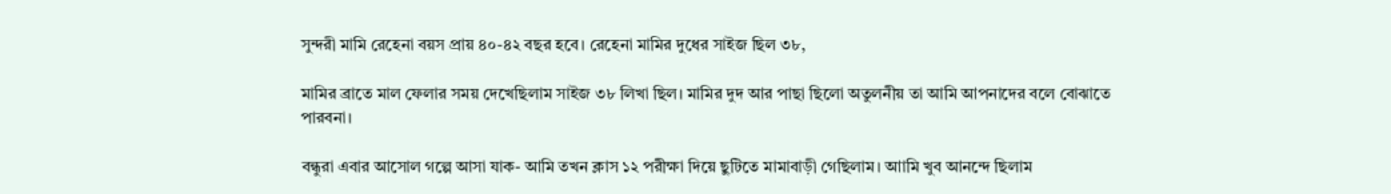সুন্দরী মামি রেহেনা বয়স প্রায় ৪০-৪২ বছর হবে। রেহেনা মামির দুধের সাইজ ছিল ৩৮,

মামির ব্রাতে মাল ফেলার সময় দেখেছিলাম সাইজ ৩৮ লিখা ছিল। মামির দুদ আর পাছা ছিলো অতুলনীয় তা আমি আপনাদের বলে বোঝাতে পারবনা।

বন্ধুরা এবার আসোল গল্পে আসা যাক- আমি তখন ক্লাস ১২ পরীক্ষা দিয়ে ছুটিতে মামাবাড়ী গেছিলাম। আামি খুব আনন্দে ছিলাম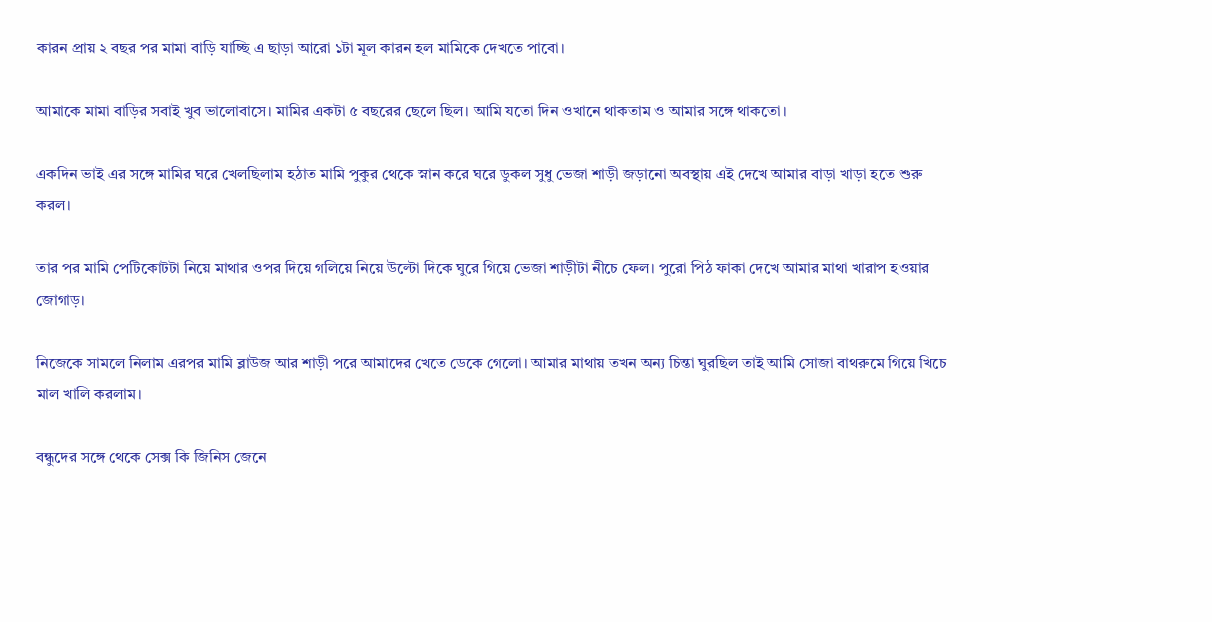কারন প্রায় ২ বছর পর মামা বাড়ি যাচ্ছি এ ছাড়া আরো ১টা মূল কারন হল মামিকে দেখতে পাবো।

আমাকে মামা বাড়ির সবাই খুব ভালোবাসে। মামির একটা ৫ বছরের ছেলে ছিল। আমি যতো দিন ওখানে থাকতাম ও আমার সঙ্গে থাকতো।

একদিন ভাই এর সঙ্গে মামির ঘরে খেলছিলাম হঠাত মামি পুকুর থেকে স্নান করে ঘরে ডুকল সুধু ভেজা শাড়ী জড়ানো অবস্থায় এই দেখে আমার বাড়া খাড়া হতে শুরু করল।

তার পর মামি পেটিকোটটা নিয়ে মাথার ওপর দিয়ে গলিয়ে নিয়ে উল্টো দিকে ঘুরে গিয়ে ভেজা শাড়ীটা নীচে ফেল। পুরো পিঠ ফাকা দেখে আমার মাথা খারাপ হওয়ার জোগাড়।

নিজেকে সামলে নিলাম এরপর মামি ব্লাউজ আর শাড়ী পরে আমাদের খেতে ডেকে গেলো। আমার মাথায় তখন অন্য চিন্তা ঘুরছিল তাই আমি সোজা বাথরুমে গিয়ে খিচে মাল খালি করলাম।

বন্ধুদের সঙ্গে থেকে সেক্স কি জিনিস জেনে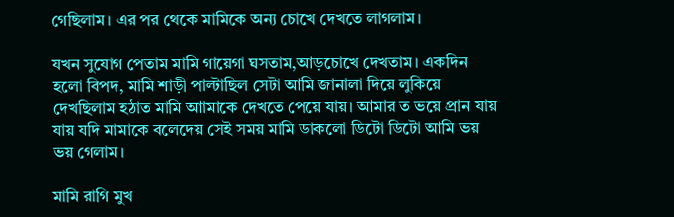গেছিলাম। এর পর থেকে মামিকে অন্য চোখে দেখতে লাগলাম।

যখন সুযোগ পেতাম মামি গায়েগা ঘসতাম,আড়চোখে দেখতাম। একদিন হলো বিপদ, মামি শাড়ী পাল্টাছিল সেটা আমি জানালা দিয়ে লুকিয়ে দেখছিলাম হঠাত মামি আামাকে দেখতে পেয়ে যায়। আমার ত ভয়ে প্রান যায় যায় যদি মামাকে বলেদেয় সেই সময় মামি ডাকলো ডিটো ডিটো আমি ভয় ভয় গেলাম।

মামি রাগি মুখ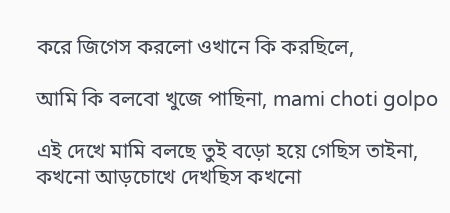করে জিগেস করলো ওখানে কি করছিলে,

আমি কি বলবো খুজে পাছিনা, mami choti golpo

এই দেখে মামি বলছে তুই বড়ো হয়ে গেছিস তাইনা, কখনো আড়চোখে দেখছিস কখনো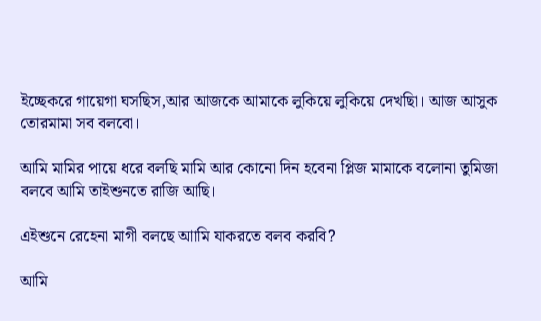ইচ্ছেকরে গায়েগা ঘসছিস,আর আজকে আমাকে লুকিয়ে লুকিয়ে দেখছিা। আজ আসুক তোরমামা সব বলবো।

আমি মামির পায়ে ধরে বলছি মামি আর কোনো দিন হবেনা প্লিজ মামাকে বলোনা তুমিজা বলবে আমি তাইশুনতে রাজি আছি।

এইশুনে রেহেনা মাগী বলছে আামি যাকরতে বলব করবি?

আমি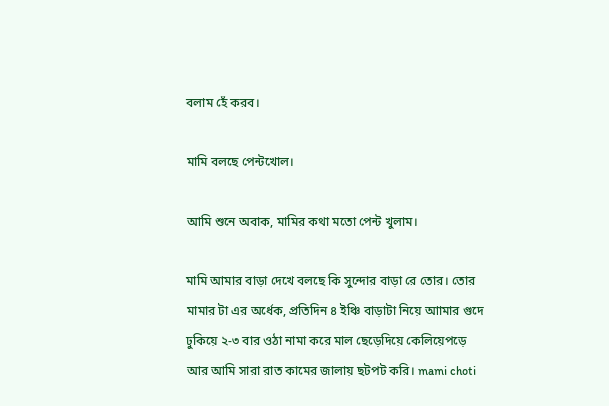বলাম হেঁ করব।

মামি বলছে পেন্টখোল।

আমি শুনে অবাক, মামির কথা মতো পেন্ট খুলাম।

মামি আমার বাড়া দেখে বলছে কি সুন্দোর বাড়া রে তোর। তোর মামার টা এর অর্ধেক, প্রতিদিন ৪ ইঞ্চি বাড়াটা নিয়ে আামার গুদে ঢুকিয়ে ২-৩ বার ওঠা নামা করে মাল ছেড়েদিয়ে কেলিয়েপড়ে আর আমি সারা রাত কামের জালায় ছটপট করি। mami choti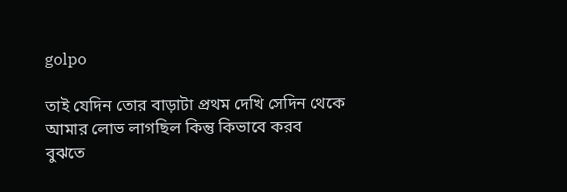golpo

তাই যেদিন তোর বাড়াটা প্রথম দেখি সেদিন থেকে আমার লোভ লাগছিল কিন্তু কিভাবে করব বুঝতে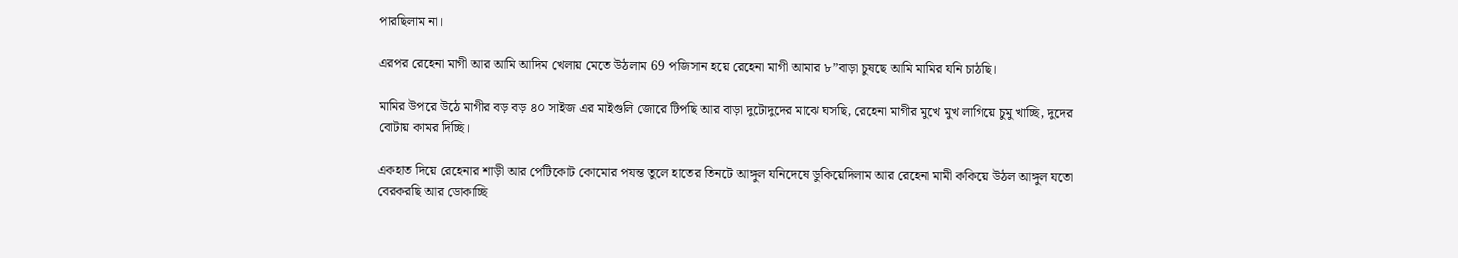পারছিলাম না।

এরপর রেহেনা মাগী আর আমি আদিম খেলায় মেতে উঠলাম 69 পজিসান হয়ে রেহেনা মাগী আমার ৮”বাড়া চুষছে আমি মামির যনি চাঠছি।

মামির উপরে উঠে মাগীর বড় বড় ৪০ সাইজ এর মাইগুলি জোরে টিপছি আর বাড়া দুটোদুদের মাঝে ঘসছি, রেহেনা মাগীর মুখে মুখ লাগিয়ে চুমু খাচ্ছি, দুদের বোটায় কামর দিচ্ছি।

একহাত দিয়ে রেহেনার শাড়ী আর পেটিকোট কোমোর পযন্ত তুলে হাতের তিনটে আঙ্গুল যনিদেষে ডুকিয়েদিলাম আর রেহেনা মামী ককিয়ে উঠল আঙ্গুল যতো বেরকরছি আর ডোকাচ্ছি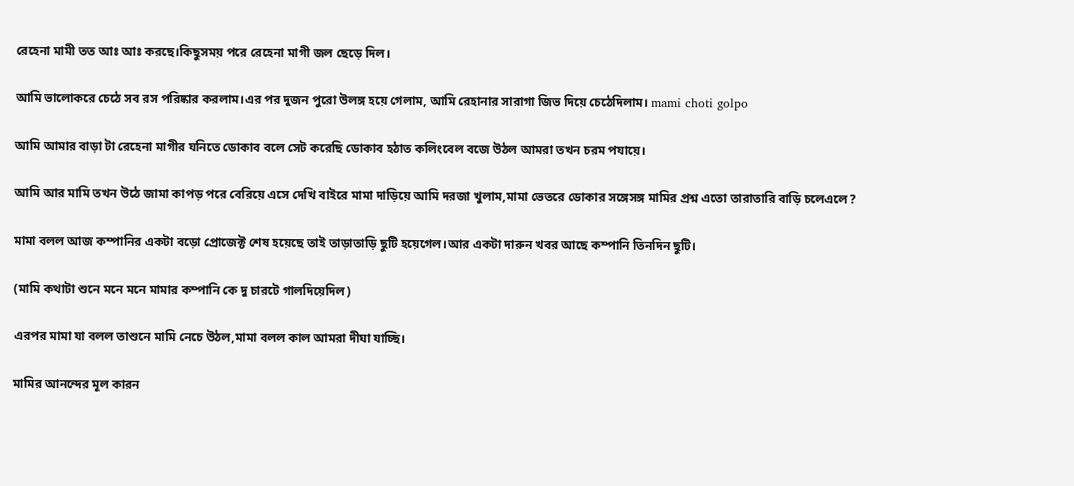রেহেনা মামী তত আঃ আঃ করছে।কিছুসময় পরে রেহেনা মাগী জল ছেড়ে দিল।

আমি ভালোকরে চেঠে সব রস পরিষ্কার করলাম।এর পর দুজন পুরো উলঙ্গ হয়ে গেলাম, আমি রেহানার সারাগা জিভ দিয়ে চেঠেদিলাম। mami choti golpo

আমি আমার বাড়া টা রেহেনা মাগীর যনিতে ডোকাব বলে সেট করেছি ডোকাব হঠাত কলিংবেল বজে উঠল আমরা তখন চরম পযায়ে।

আমি আর মামি তখন উঠে জামা কাপড় পরে বেরিয়ে এসে দেখি বাইরে মামা দাড়িয়ে আমি দরজা খুলাম,মামা ভেতরে ডোকার সঙ্গেসঙ্গ মামির প্রশ্ন এতো তারাতারি বাড়ি চলেএলে?

মামা বলল আজ কম্পানির একটা বড়ো প্রোজেক্ট শেষ হয়েছে তাই তাড়াতাড়ি ছুটি হয়েগেল।আর একটা দারুন খবর আছে কম্পানি তিনদিন ছুটি।

(মামি কথাটা শুনে মনে মনে মামার কম্পানি কে দু চারটে গালদিয়েদিল)

এরপর মামা যা বলল তাশুনে মামি নেচে উঠল,মামা বলল কাল আমরা দীঘা যাচ্ছি।

মামির আনন্দের মূল কারন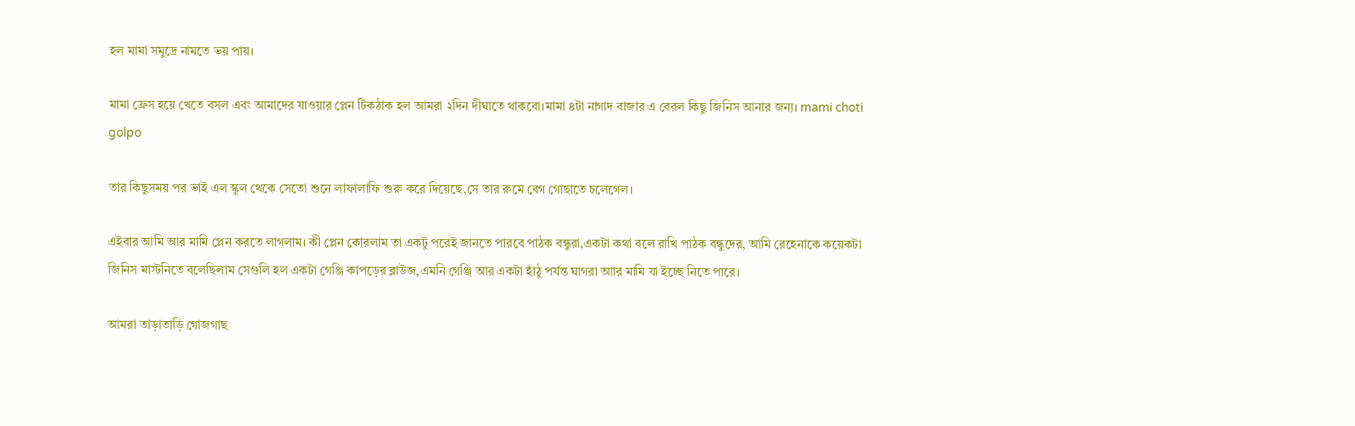হল মামা সমুদ্রে নামতে ভয় পায়।

মামা ফ্রেস হয়ে খেতে বসল এবং আমাদের যাওয়ার প্লেন টিকঠাক হল আমরা ২দিন দীঘাতে থাকবো।মামা ৪টা নাগাদ বাজার এ বেরল কিছু জিনিস আনার জন্য। mami choti golpo

তার কিছুসময় পর ভাই এল স্কুল থেকে সেতো শুনে লাফালাফি শুরু করে দিয়েছে,সে তার রুমে বেগ গোছাতে চলেগেল।

এইবার আমি আর মামি প্লেন করতে লাগলাম। কী প্লেন কোরলাম তা একটু পরেই জানতে পারবে পাঠক বন্ধুরা,একটা কথা বলে রাখি পাঠক বন্ধুদের, আমি রেহেনাকে কয়েকটা জিনিস মাস্টনিতে বলেছিলাম সেগুলি হল একটা গেঞ্জি কাপড়ের ব্লাউজ,এমনি গেঞ্জি আর একটা হাঁঠু পর্যন্ত ঘাগরা আার মামি যা ইচ্ছে নিতে পারে।

আমরা তাড়াতাড়ি গোজগাছ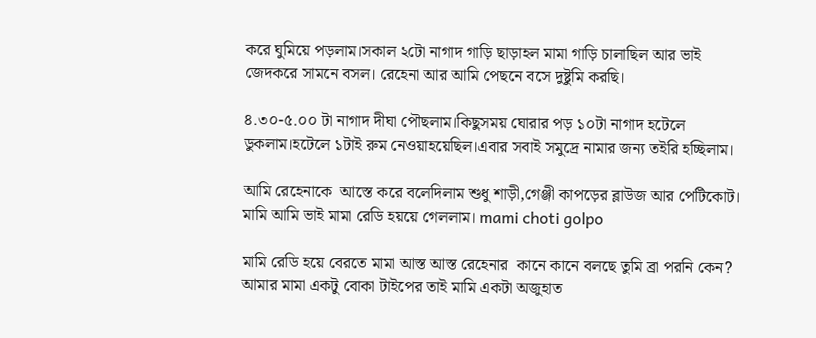করে ঘুমিয়ে পড়লাম।সকাল ২টো নাগাদ গাড়ি ছাড়াহল মামা গাড়ি চালাছিল আর ভাই জেদকরে সামনে বসল। রেহেনা আর আমি পেছনে বসে দুষ্টুমি করছি।

৪.৩০-৫.০০ টা নাগাদ দীঘা পৌছলাম।কিছুসময় ঘোরার পড় ১০টা নাগাদ হটেলে ডুকলাম।হটেলে ১টাই রুম নেওয়াহয়েছিল।এবার সবাই সমুদ্রে নামার জন্য তইরি হচ্ছিলাম।

আমি রেহেনাকে  আস্তে করে বলেদিলাম শুধু শাড়ী,গেঞ্জী কাপড়ের ব্লাউজ আর পেটিকোট। মামি আমি ভাই মামা রেডি হয়য়ে গেললাম। mami choti golpo

মামি রেডি হয়ে বেরতে মামা আস্ত আস্ত রেহেনার  কানে কানে বলছে তুমি ব্রা পরনি কেন? আমার মামা একটু বোকা টাইপের তাই মামি একটা অজুহাত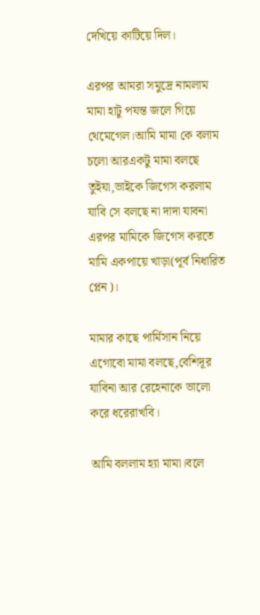দেখিয়ে কাটিয়ে দিল।

এরপর আমরা সমুদ্রে নামলাম মামা হাটু পযন্ত জলে গিয়ে থেমেগেল।আমি মামা কে বলাম চলো আরএকটু মামা বলছে তুইযা,ভাইকে জিগেস করলাম যাবি সে বলছে না দাদা যাবনা এরপর মামিকে জিগেস করতে মামি একপায়ে খাড়া(পূর্ব নিধারিত প্লেন)।

মামার কাছে পার্মিসান নিয়ে এগোবো মামা বলছে,বেশিদূর যাবিনা আর রেহেনাকে ভালো করে ধরেরাখবি।

আমি বললাম হ্যা মামা।বলে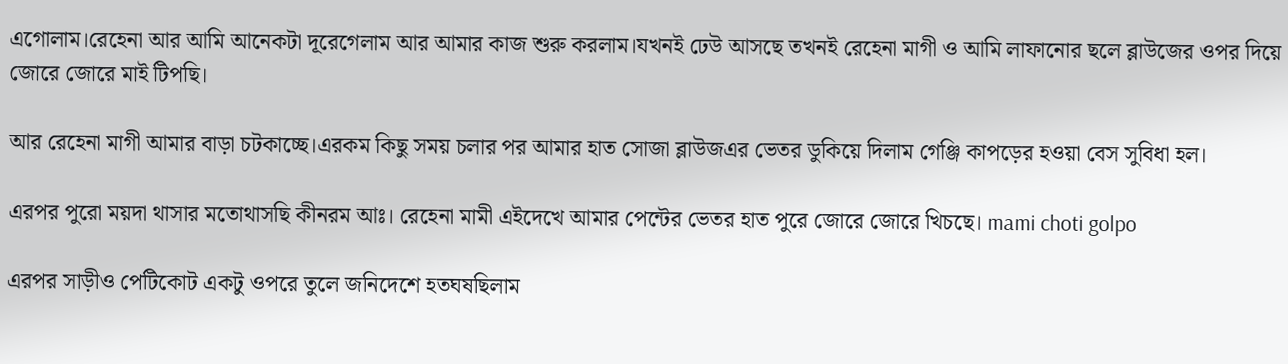এগোলাম।রেহেনা আর আমি আনেকটা দূরেগেলাম আর আমার কাজ শুরু করলাম।যখনই ঢেউ আসছে তখনই রেহেনা মাগী ও আমি লাফানোর ছলে ব্লাউজের ওপর দিয়ে জোরে জোরে মাই টিপছি।

আর রেহেনা মাগী আমার বাড়া চটকাচ্ছে।এরকম কিছু সময় চলার পর আমার হাত সোজা ব্লাউজএর ভেতর ডুকিয়ে দিলাম গেঞ্জি কাপড়ের হওয়া বেস সুবিধা হল।

এরপর পুরো ময়দা থাসার মতোথাসছি কীনরম আঃ। রেহেনা মামী এইদেখে আমার পেন্টের ভেতর হাত পুরে জোরে জোরে খিচছে। mami choti golpo

এরপর সাড়ীও পেটিকোট একটু ওপরে তুলে জনিদেশে হতঘষছিলাম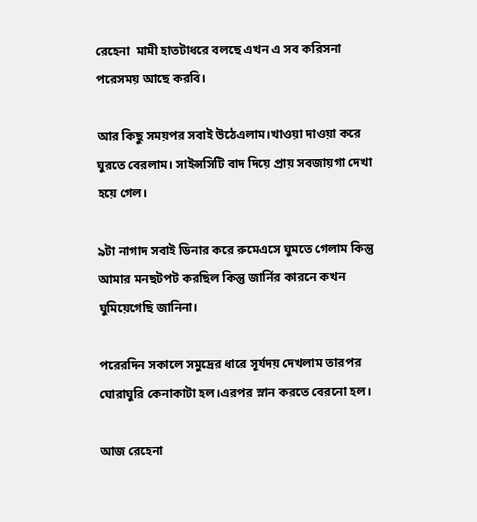রেহেনা  মামী হাতটাধরে বলছে এখন এ সব করিসনা পরেসময় আছে করবি।

আর কিছু সময়পর সবাই উঠেএলাম।খাওয়া দাওয়া করে ঘুরতে বেরলাম। সাইন্সসিটি বাদ দিয়ে প্রায় সবজায়গা দেখা হয়ে গেল।

৯টা নাগাদ সবাই ডিনার করে রুমেএসে ঘুমতে গেলাম কিন্তু আমার মনছটপট করছিল কিন্তু জার্নির কারনে কখন ঘুমিয়েগেছি জানিনা।

পরেরদিন সকালে সমুদ্রের ধারে সূর্যদয় দেখলাম তারপর ঘোরাঘুরি কেনাকাটা হল।এরপর স্নান করতে বেরনো হল।

আজ রেহেনা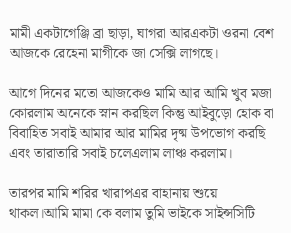মামী একটাগেঞ্জি ব্রা ছাড়া, ঘাগরা আরএকটা ওরনা বেশ আজকে রেহেনা মাগীকে জা সেক্সি লাগছে।

আগে দিনের মতো আজকেও মামি আর আমি খুব মজা কোরলাম অনেকে স্নান করছিল কিন্তু আইবুড়ো হোক বা বিবাহিত সবাই আমার আর মামির দৃষ্ম উপভোগ করছি এবং তারাতারি সবাই চলেএলাম লাঞ্চ করলাম।

তারপর মামি শরির খারাপএর বাহানায় শুয়ে থাকল।আমি মামা কে বলাম তুমি ভাইকে সাইন্সসিটি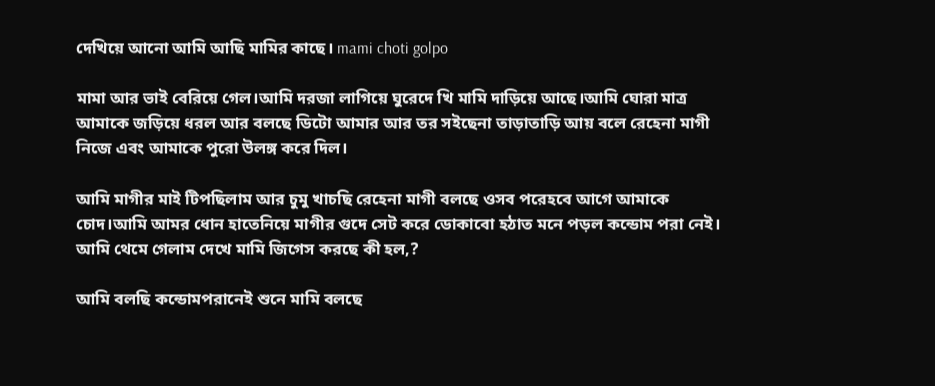দেখিয়ে আনো আমি আছি মামির কাছে। mami choti golpo

মামা আর ভাই বেরিয়ে গেল।আমি দরজা লাগিয়ে ঘুরেদে খি মামি দাড়িয়ে আছে।আমি ঘোরা মাত্র আমাকে জড়িয়ে ধরল আর বলছে ডিটো আমার আর তর সইছেনা তাড়াতাড়ি আয় বলে রেহেনা মাগী নিজে এবং আমাকে পুরো উলঙ্গ করে দিল।

আমি মাগীর মাই টিপছিলাম আর চুমু খাচছি রেহেনা মাগী বলছে ওসব পরেহবে আগে আমাকে চোদ।আমি আমর ধোন হাতেনিয়ে মাগীর গুদে সেট করে ডোকাবো হঠাত মনে পড়ল কন্ডোম পরা নেই। আমি থেমে গেলাম দেখে মামি জিগেস করছে কী হল,?

আমি বলছি কন্ডোমপরানেই শুনে মামি বলছে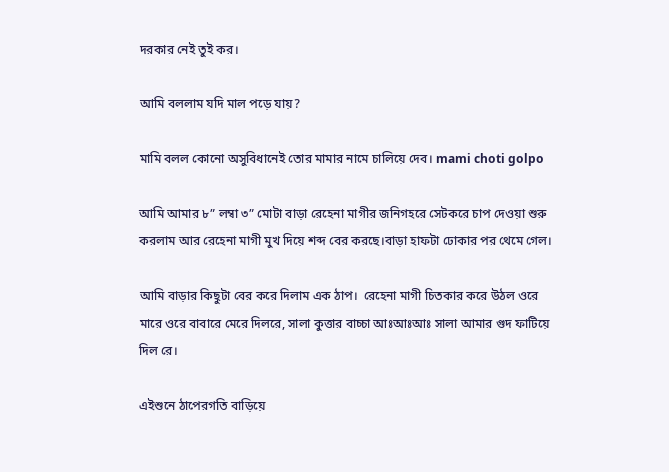দরকার নেই তুই কর।

আমি বললাম যদি মাল পড়ে যায়?

মামি বলল কোনো অসুবিধানেই তোর মামার নামে চালিয়ে দেব। mami choti golpo

আমি আমার ৮” লম্বা ৩” মোটা বাড়া রেহেনা মাগীর জনিগহরে সেটকরে চাপ দেওয়া শুরু করলাম আর রেহেনা মাগী মুখ দিয়ে শব্দ বের করছে।বাড়া হাফটা ঢোকার পর থেমে গেল।

আমি বাড়ার কিছুটা বের করে দিলাম এক ঠাপ।  রেহেনা মাগী চিতকার করে উঠল ওরে মারে ওরে বাবারে মেরে দিলরে, সালা কুত্তার বাচ্চা আঃআঃআঃ সালা আমার গুদ ফাটিয়ে দিল রে।

এইশুনে ঠাপেরগতি বাড়িয়ে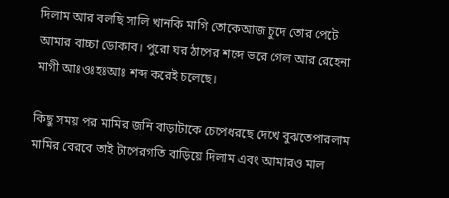দিলাম আর বলছি সালি খানকি মাগি তোকেআজ চুদে তোর পেটে আমার বাচ্চা ডোকাব। পুরো ঘর ঠাপের শব্দে ভরে গেল আর রেহেনা মাগী আঃওঃহঃআঃ শব্দ করেই চলেছে।

কিছু সময় পর মামির জনি বাড়াটাকে চেপেধরছে দেখে বুঝতেপারলাম মামির বেরবে তাই টাপেরগতি বাড়িয়ে দিলাম এবং আমারও মাল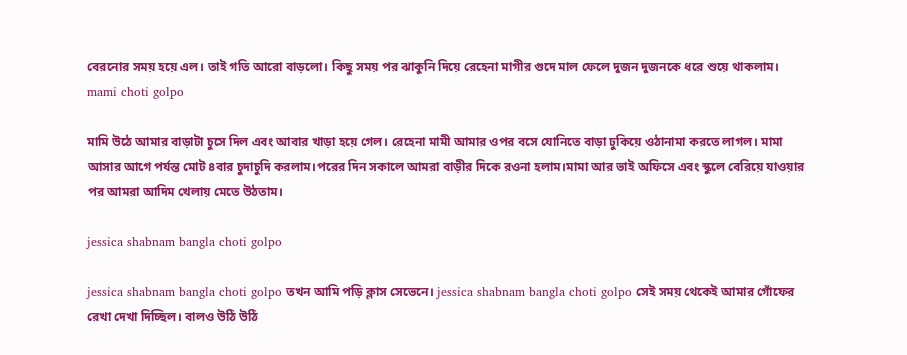বেরনোর সময় হয়ে এল। তাই গতি আরো বাড়লো। কিছু সময় পর ঝাকুনি দিয়ে রেহেনা মাগীর গুদে মাল ফেলে দুজন দুজনকে ধরে শুয়ে থাকলাম। mami choti golpo

মামি উঠে আমার বাড়াটা চুসে দিল এবং আবার খাড়া হয়ে গেল। রেহেনা মামী আমার ওপর বসে যোনিতে বাড়া ঢুকিয়ে ওঠানামা করতে লাগল। মামা আসার আগে পর্যন্ত মোট ৪বার চুদাচুদি করলাম।পরের দিন সকালে আমরা বাড়ীর দিকে রওনা হলাম।মামা আর ভাই অফিসে এবং স্কুলে বেরিয়ে যাওয়ার পর আমরা আদিম খেলায় মেতে উঠতাম।

jessica shabnam bangla choti golpo

jessica shabnam bangla choti golpo তখন আমি পড়ি ক্লাস সেভেনে। jessica shabnam bangla choti golpo সেই সময় থেকেই আমার গোঁফের রেখা দেখা দিচ্ছিল। বালও উঠি উঠি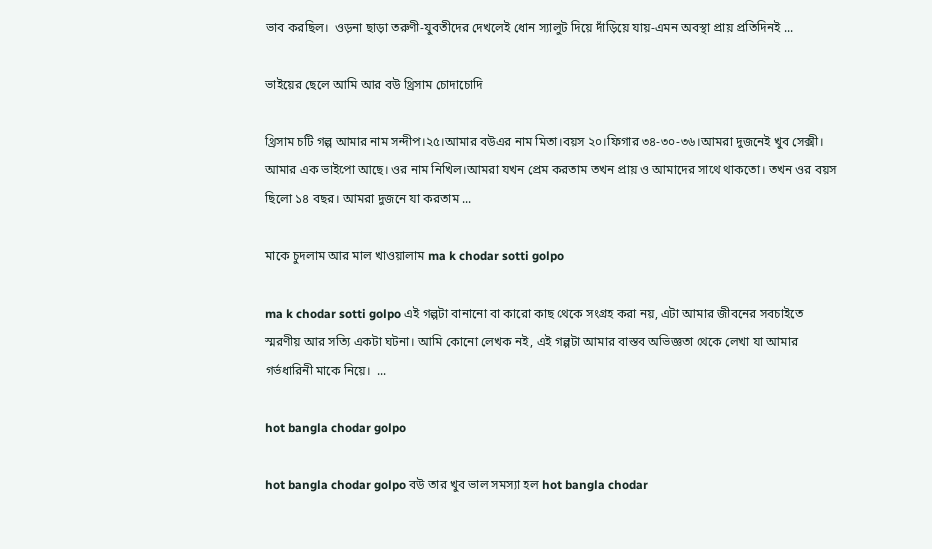ভাব করছিল।  ওড়না ছাড়া তরুণী-যুবতীদের দেখলেই ধোন স্যালুট দিয়ে দাঁড়িয়ে যায়-এমন অবস্থা প্রায় প্রতিদিনই ...

ভাইয়ের ছেলে আমি আর বউ থ্রিসাম চোদাচোদি

থ্রিসাম চটি গল্প আমার নাম সন্দীপ।২৫।আমার বউএর নাম মিতা।বয়স ২০।ফিগার ৩৪-৩০-৩৬।আমরা দুজনেই খুব সেক্সী। আমার এক ভাইপো আছে। ওর নাম নিখিল।আমরা যখন প্রেম করতাম তখন প্রায় ও আমাদের সাথে থাকতো। তখন ওর বয়স ছিলো ১৪ বছর। আমরা দুজনে যা করতাম ...

মাকে চুদলাম আর মাল খাওয়ালাম ma k chodar sotti golpo

ma k chodar sotti golpo এই গল্পটা বানানো বা কারো কাছ থেকে সংগ্রহ করা নয়, এটা আমার জীবনের সবচাইতে স্মরণীয় আর সত্যি একটা ঘটনা। আমি কোনো লেখক নই, এই গল্পটা আমার বাস্তব অভিজ্ঞতা থেকে লেখা যা আমার গর্ভধারিনী মাকে নিয়ে।  ...

hot bangla chodar golpo

hot bangla chodar golpo বউ তার খুব ভাল সমস্যা হল hot bangla chodar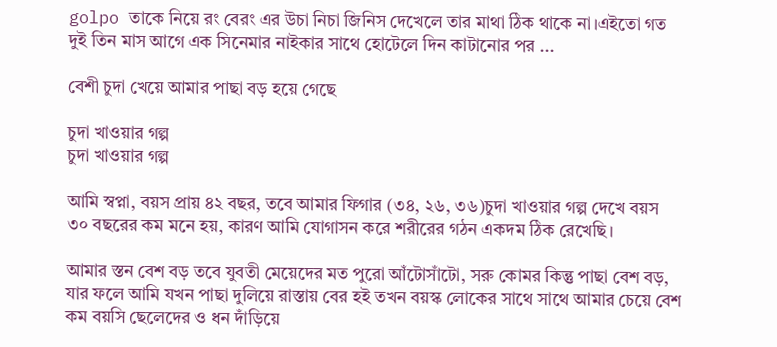golpo তাকে নিয়ে রং বেরং এর উচা নিচা জিনিস দেখেলে তার মাথা ঠিক থাকে না।এইতো গত দুই তিন মাস আগে এক সিনেমার নাইকার সাথে হোটেলে দিন কাটানোর পর ...

বেশী চুদা খেয়ে আমার পাছা বড় হয়ে গেছে

চুদা খাওয়ার গল্প
চুদা খাওয়ার গল্প

আমি স্বপ্না, বয়স প্রায় ৪২ বছর, তবে আমার ফিগার (৩৪, ২৬, ৩৬)চুদা খাওয়ার গল্প দেখে বয়স ৩০ বছরের কম মনে হয়, কারণ আমি যোগাসন করে শরীরের গঠন একদম ঠিক রেখেছি।

আমার স্তন বেশ বড় তবে যুবতী মেয়েদের মত পুরো আঁটোসাঁটো, সরু কোমর কিন্তু পাছা বেশ বড়, যার ফলে আমি যখন পাছা দুলিয়ে রাস্তায় বের হই তখন বয়স্ক লোকের সাথে সাথে আমার চেয়ে বেশ কম বয়সি ছেলেদের ও ধন দাঁড়িয়ে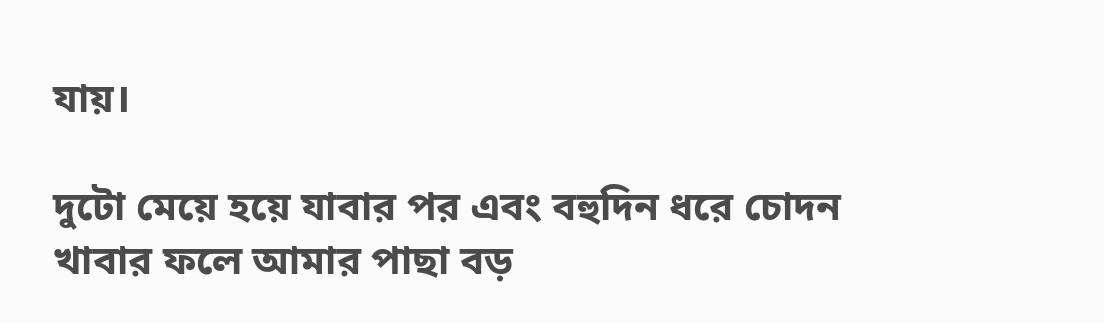যায়।

দুটো মেয়ে হয়ে যাবার পর এবং বহুদিন ধরে চোদন খাবার ফলে আমার পাছা বড়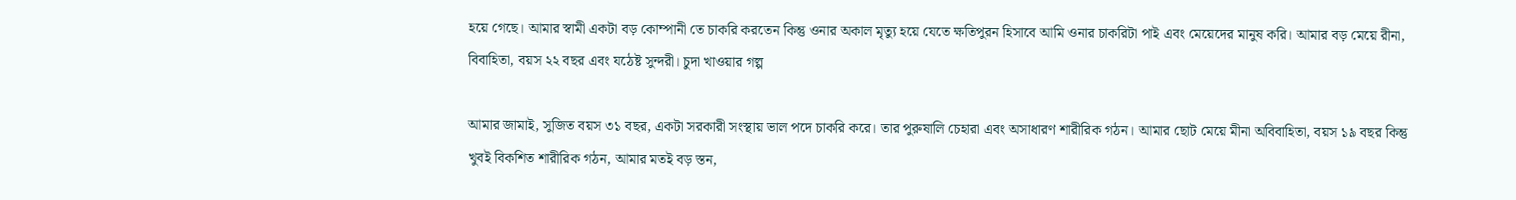হয়ে গেছে। আমার স্বামী একটা বড় কোম্পানী তে চাকরি করতেন কিন্তু ওনার অকাল মৃত্যু হয়ে যেতে ক্ষতিপুরন হিসাবে আমি ওনার চাকরিটা পাই এবং মেয়েদের মানুষ করি। আমার বড় মেয়ে রীনা, বিবাহিতা, বয়স ২২ বছর এবং যঠেষ্ট সুন্দরী। চুদা খাওয়ার গল্প

আমার জামাই, সুজিত বয়স ৩১ বছর, একটা সরকারী সংস্থায় ভাল পদে চাকরি করে। তার পুরুষালি চেহারা এবং অসাধারণ শারীরিক গঠন। আমার ছোট মেয়ে মীনা অবিবাহিতা, বয়স ১৯ বছর কিন্তু খুবই বিকশিত শারীরিক গঠন, আমার মতই বড় স্তন,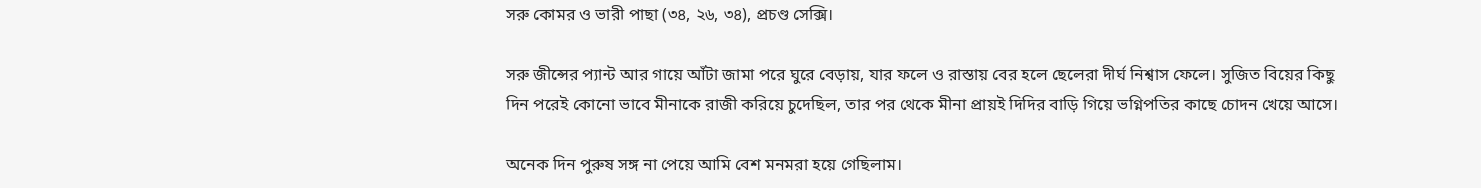সরু কোমর ও ভারী পাছা (৩৪, ২৬, ৩৪), প্রচণ্ড সেক্সি।

সরু জীন্সের প্যান্ট আর গায়ে আঁটা জামা পরে ঘুরে বেড়ায়, যার ফলে ও রাস্তায় বের হলে ছেলেরা দীর্ঘ নিশ্বাস ফেলে। সুজিত বিয়ের কিছু দিন পরেই কোনো ভাবে মীনাকে রাজী করিয়ে চুদেছিল, তার পর থেকে মীনা প্রায়ই দিদির বাড়ি গিয়ে ভগ্নিপতির কাছে চোদন খেয়ে আসে।

অনেক দিন পুরুষ সঙ্গ না পেয়ে আমি বেশ মনমরা হয়ে গেছিলাম।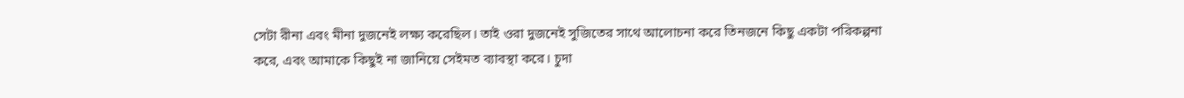সেটা রীনা এবং মীনা দুজনেই লক্ষ্য করেছিল। তাই ওরা দুজনেই সুজিতের সাথে আলোচনা করে তিনজনে কিছু একটা পরিকল্পনা করে, এবং আমাকে কিছুই না জানিয়ে সেইমত ব্যাবস্থা করে। চুদা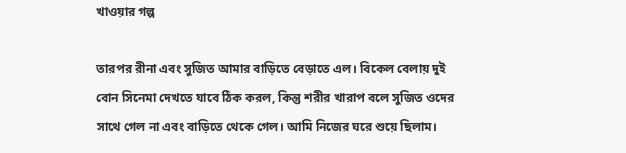খাওয়ার গল্প

তারপর রীনা এবং সুজিত আমার বাড়িতে বেড়াতে এল। বিকেল বেলায় দুই বোন সিনেমা দেখতে যাবে ঠিক করল, কিন্তু শরীর খারাপ বলে সুজিত ওদের সাথে গেল না এবং বাড়িতে থেকে গেল। আমি নিজের ঘরে শুয়ে ছিলাম।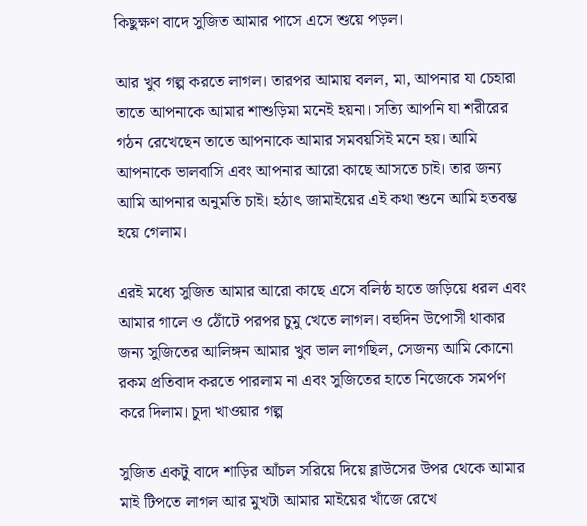কিছুক্ষণ বাদে সুজিত আমার পাসে এসে শুয়ে পড়ল।

আর খুব গল্প করতে লাগল। তারপর আমায় বলল, মা, আপনার যা চেহারা তাতে আপনাকে আমার শাশুড়িমা মনেই হয়না। সত্যি আপনি যা শরীরের গঠন রেখেছেন তাতে আপনাকে আমার সমবয়সিই মনে হয়। আমি আপনাকে ভালবাসি এবং আপনার আরো কাছে আসতে চাই। তার জন্য আমি আপনার অনুমতি চাই। হঠাৎ জামাইয়ের এই কথা শুনে আমি হতবম্ভ হয়ে গেলাম।

এরই মধ্যে সুজিত আমার আরো কাছে এসে বলিষ্ঠ হাতে জড়িয়ে ধরল এবং আমার গালে ও ঠোঁটে পরপর চুমু খেতে লাগল। বহুদিন উপোসী থাকার জন্য সুজিতের আলিঙ্গন আমার খুব ভাল লাগছিল, সেজন্য আমি কোনো রকম প্রতিবাদ করতে পারলাম না এবং সুজিতের হাতে নিজেকে সমর্পণ করে দিলাম। চুদা খাওয়ার গল্প

সুজিত একটু বাদে শাড়ির আঁচল সরিয়ে দিয়ে ব্লাউসের উপর থেকে আমার মাই টিপতে লাগল আর মুখটা আমার মাইয়ের খাঁজে রেখে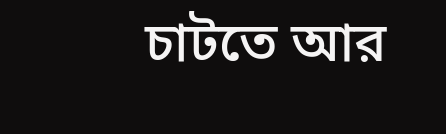চাটতে আর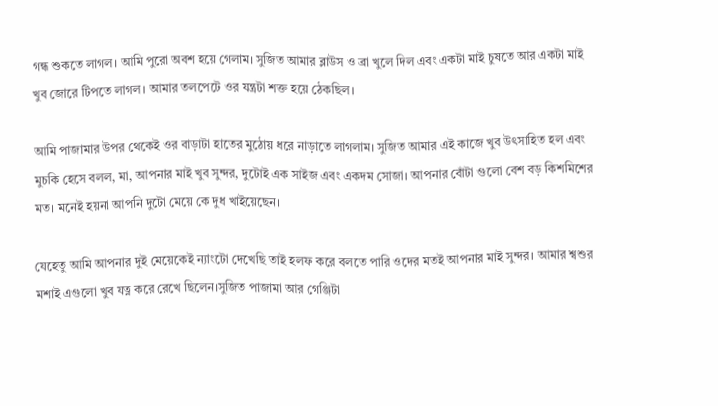গন্ধ শুকতে লাগল। আমি পুরো অবশ হয়ে গেলাম। সুজিত আমার ব্লাউস ও ব্রা খুলে দিল এবং একটা মাই চুষতে আর একটা মাই খুব জোরে টিপতে লাগল। আমার তলপেটে ওর যন্ত্রটা শক্ত হয়ে ঠেকছিল।

আমি পাজামার উপর থেকেই ওর বাড়াটা হাতের মুঠোয় ধরে নাড়াতে লাগলাম। সুজিত আমার এই কাজে খুব উৎসাহিত হল এবং মুচকি হেসে বলল, মা, আপনার মাই খুব সুন্দর, দুটোই এক সাইজ এবং একদম সোজা। আপনার বোঁটা গুলো বেশ বড় কিশমিশের মত। মনেই হয়না আপনি দুটো মেয়ে কে দুধ খাইয়েছেন।

যেহেতু আমি আপনার দুই মেয়েকেই ন্যাংটো দেখেছি তাই হলফ করে বলতে পারি ওদের মতই আপনার মাই সুন্দর। আমার শ্বশুর মশাই এগুলো খুব যত্ন করে রেখে ছিলেন।সুজিত পাজামা আর গেঞ্জিটা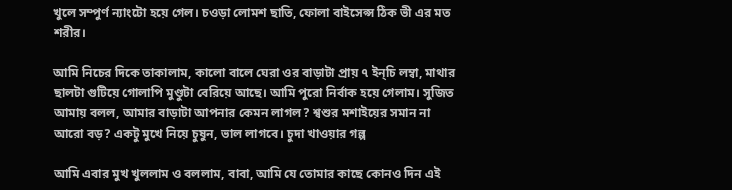খুলে সম্পুর্ণ ন্যাংটো হয়ে গেল। চওড়া লোমশ ছাতি, ফোলা বাইসেপ্স ঠিক ভী এর মত শরীর।

আমি নিচের দিকে তাকালাম, কালো বালে ঘেরা ওর বাড়াটা প্রায় ৭ ইন্চি লম্বা, মাথার ছালটা গুটিয়ে গোলাপি মুণ্ডুটা বেরিয়ে আছে। আমি পুরো নির্বাক হয়ে গেলাম। সুজিত আমায় বলল, আমার বাড়াটা আপনার কেমন লাগল? শ্বশুর মশাইয়ের সমান না আরো বড়? একটু মুখে নিয়ে চুষুন, ভাল লাগবে। চুদা খাওয়ার গল্প

আমি এবার মুখ খুললাম ও বললাম, বাবা, আমি যে তোমার কাছে কোনও দিন এই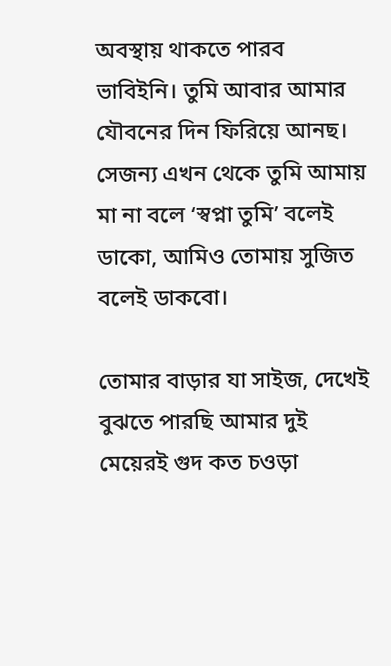অবস্থায় থাকতে পারব ভাবিইনি। তুমি আবার আমার যৌবনের দিন ফিরিয়ে আনছ। সেজন্য এখন থেকে তুমি আমায় মা না বলে ‘স্বপ্না তুমি’ বলেই ডাকো, আমিও তোমায় সুজিত বলেই ডাকবো।

তোমার বাড়ার যা সাইজ, দেখেই বুঝতে পারছি আমার দুই মেয়েরই গুদ কত চওড়া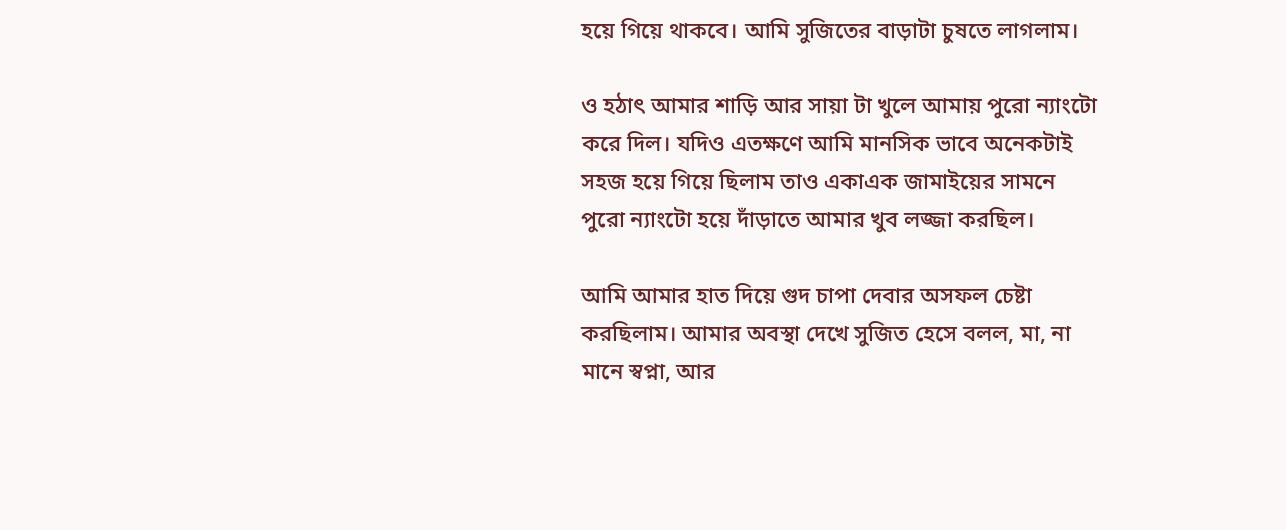হয়ে গিয়ে থাকবে। আমি সুজিতের বাড়াটা চুষতে লাগলাম।

ও হঠাৎ আমার শাড়ি আর সায়া টা খুলে আমায় পুরো ন্যাংটো করে দিল। যদিও এতক্ষণে আমি মানসিক ভাবে অনেকটাই সহজ হয়ে গিয়ে ছিলাম তাও একাএক জামাইয়ের সামনে পুরো ন্যাংটো হয়ে দাঁড়াতে আমার খুব লজ্জা করছিল।

আমি আমার হাত দিয়ে গুদ চাপা দেবার অসফল চেষ্টা করছিলাম। আমার অবস্থা দেখে সুজিত হেসে বলল, মা, না মানে স্বপ্না, আর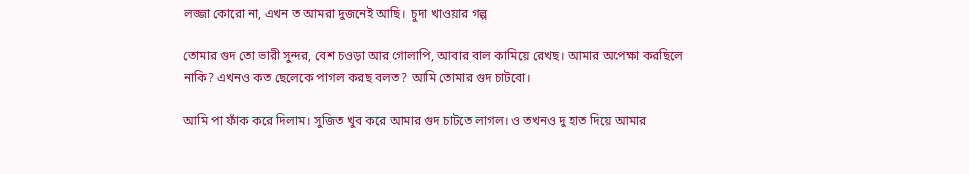লজ্জা কোরো না, এখন ত আমরা দুজনেই আছি।  চুদা খাওয়ার গল্প

তোমার গুদ তো ভারী সুন্দর, বেশ চওড়া আর গোলাপি, আবার বাল কামিয়ে রেখছ। আমার অপেক্ষা করছিলে নাকি? এখনও কত ছেলেকে পাগল করছ বলত? আমি তোমার গুদ চাটবো।

আমি পা ফাঁক করে দিলাম। সুজিত খুব করে আমার গুদ চাটতে লাগল। ও তখনও দু হাত দিয়ে আমার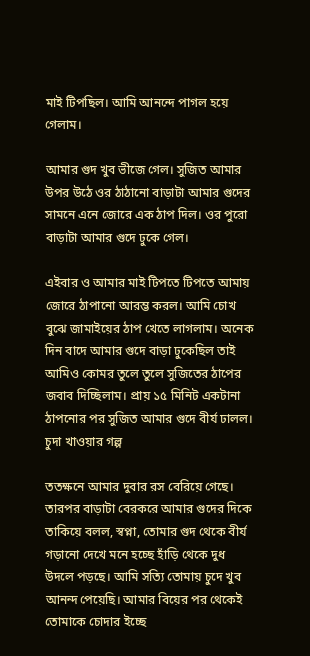মাই টিপছিল। আমি আনন্দে পাগল হয়ে গেলাম।

আমার গুদ খুব ভীজে গেল। সুজিত আমার উপর উঠে ওর ঠাঠানো বাড়াটা আমার গুদের সামনে এনে জোরে এক ঠাপ দিল। ওর পুরো বাড়াটা আমার গুদে ঢুকে গেল।

এইবার ও আমার মাই টিপতে টিপতে আমায় জোরে ঠাপানো আরম্ভ করল। আমি চোখ বুঝে জামাইয়ের ঠাপ খেতে লাগলাম। অনেক দিন বাদে আমার গুদে বাড়া ঢুকেছিল তাই আমিও কোমর তুলে তুলে সুজিতের ঠাপের জবাব দিচ্ছিলাম। প্রায় ১৫ মিনিট একটানা ঠাপনোর পর সুজিত আমার গুদে বীর্য ঢালল। চুদা খাওয়ার গল্প

ততক্ষনে আমার দুবার রস বেরিয়ে গেছে। তারপর বাড়াটা বেরকরে আমার গুদের দিকে তাকিয়ে বলল, স্বপ্না, তোমার গুদ থেকে বীর্য গড়ানো দেখে মনে হচ্ছে হাঁড়ি থেকে দুধ উদলে পড়ছে। আমি সত্যি তোমায় চুদে খুব আনন্দ পেয়েছি। আমার বিয়ের পর থেকেই তোমাকে চোদার ইচ্ছে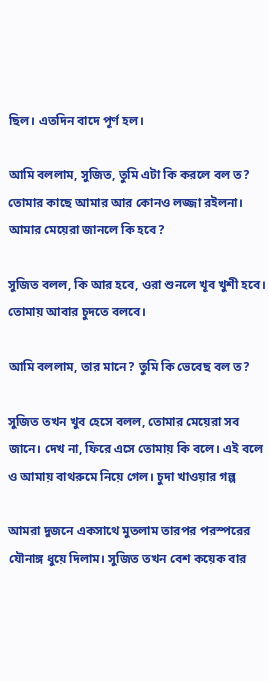ছিল। এতদিন বাদে পূর্ণ হল।

আমি বললাম, সুজিত, তুমি এটা কি করলে বল ত? তোমার কাছে আমার আর কোনও লজ্জা রইলনা। আমার মেয়েরা জানলে কি হবে?

সুজিত বলল, কি আর হবে, ওরা শুনলে খূব খুশী হবে। তোমায় আবার চুদতে বলবে।

আমি বললাম, তার মানে? তুমি কি ভেবেছ বল ত?

সুজিত তখন খুব হেসে বলল, তোমার মেয়েরা সব জানে। দেখ না, ফিরে এসে তোমায় কি বলে। এই বলে ও আমায় বাথরুমে নিয়ে গেল। চুদা খাওয়ার গল্প

আমরা দুজনে একসাথে মুতলাম তারপর পরস্পরের যৌনাঙ্গ ধুয়ে দিলাম। সুজিত তখন বেশ কয়েক বার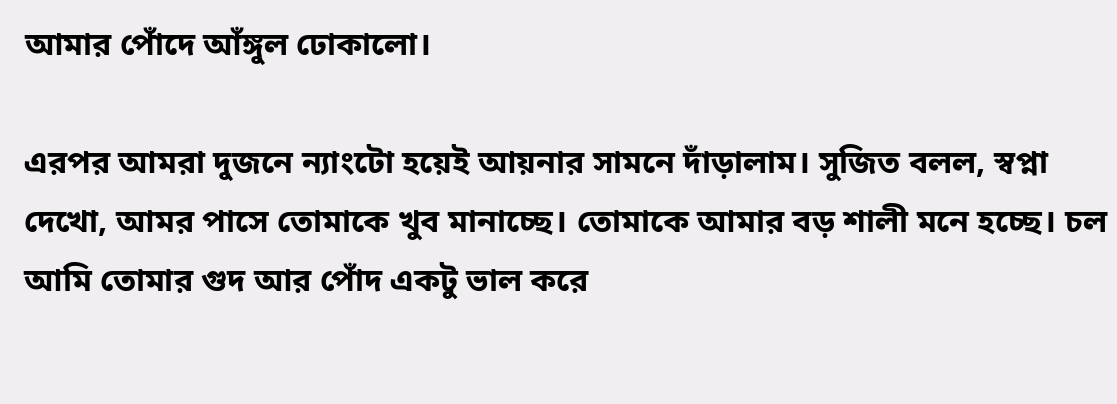আমার পোঁদে আঁঙ্গুল ঢোকালো।

এরপর আমরা দুজনে ন্যাংটো হয়েই আয়নার সামনে দাঁড়ালাম। সুজিত বলল, স্বপ্না দেখো, আমর পাসে তোমাকে খুব মানাচ্ছে। তোমাকে আমার বড় শালী মনে হচ্ছে। চল আমি তোমার গুদ আর পোঁদ একটু ভাল করে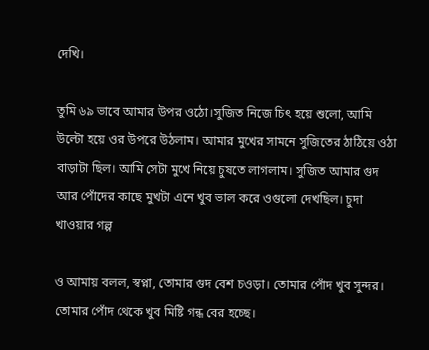দেখি।

তুমি ৬৯ ভাবে আমার উপর ওঠো।সুজিত নিজে চিৎ হয়ে শুলো, আমি উল্টো হয়ে ওর উপরে উঠলাম। আমার মুখের সামনে সুজিতের ঠাঠিয়ে ওঠা বাড়াটা ছিল। আমি সেটা মুখে নিয়ে চুষতে লাগলাম। সুজিত আমার গুদ আর পোঁদের কাছে মুখটা এনে খুব ভাল করে ওগুলো দেখছিল। চুদা খাওয়ার গল্প

ও আমায় বলল, স্বপ্না, তোমার গুদ বেশ চওড়া। তোমার পোঁদ খুব সুন্দর। তোমার পোঁদ থেকে খুব মিষ্টি গন্ধ বের হচ্ছে।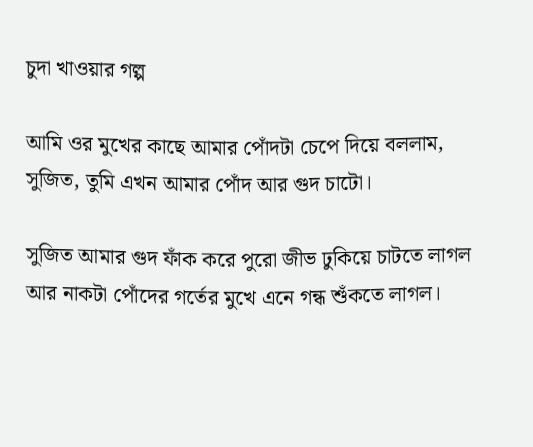চুদা খাওয়ার গল্প

আমি ওর মুখের কাছে আমার পোঁদটা চেপে দিয়ে বললাম, সুজিত, তুমি এখন আমার পোঁদ আর গুদ চাটো।

সুজিত আমার গুদ ফাঁক করে পুরো জীভ ঢুকিয়ে চাটতে লাগল আর নাকটা পোঁদের গর্তের মুখে এনে গন্ধ শুঁকতে লাগল।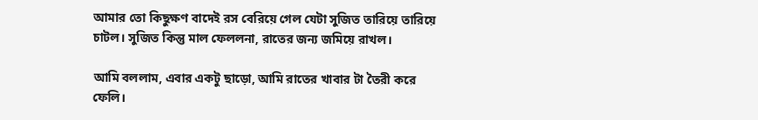আমার তো কিছুক্ষণ বাদেই রস বেরিয়ে গেল যেটা সুজিত তারিয়ে তারিয়ে চাটল। সুজিত কিন্তু মাল ফেললনা, রাতের জন্য জমিয়ে রাখল।

আমি বললাম, এবার একটু ছাড়ো, আমি রাতের খাবার টা তৈরী করে ফেলি।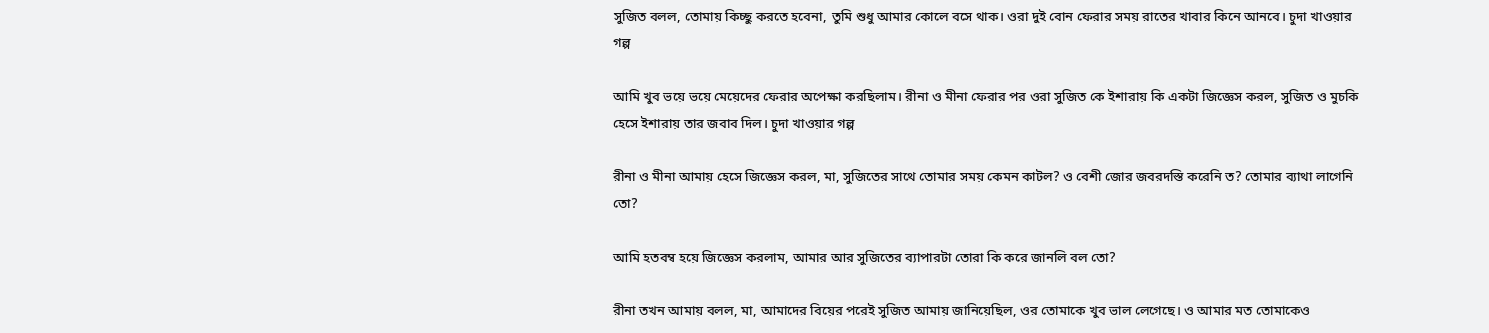সুজিত বলল, তোমায় কিচ্ছু করতে হবেনা, তুমি শুধু আমার কোলে বসে থাক। ওরা দুই বোন ফেরার সময় রাতের খাবার কিনে আনবে। চুদা খাওয়ার গল্প

আমি খুব ভয়ে ভয়ে মেয়েদের ফেরার অপেক্ষা করছিলাম। রীনা ও মীনা ফেরার পর ওরা সুজিত কে ইশারায় কি একটা জিজ্ঞেস করল, সুজিত ও মুচকি হেসে ইশারায় তার জবাব দিল। চুদা খাওয়ার গল্প

রীনা ও মীনা আমায় হেসে জিজ্ঞেস করল, মা, সুজিতের সাথে তোমার সময় কেমন কাটল? ও বেশী জোর জবরদস্তি করেনি ত? তোমার ব্যাথা লাগেনি তো?

আমি হতবম্ব হয়ে জিজ্ঞেস করলাম, আমার আর সুজিতের ব্যাপারটা তোরা কি করে জানলি বল তো?

রীনা তখন আমায় বলল, মা, আমাদের বিয়ের পরেই সুজিত আমায় জানিয়েছিল, ওর তোমাকে খুব ভাল লেগেছে। ও আমার মত তোমাকেও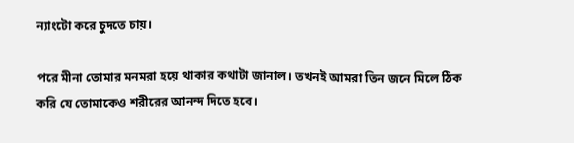ন্যাংটো করে চুদতে চায়।

পরে মীনা তোমার মনমরা হয়ে থাকার কথাটা জানাল। তখনই আমরা তিন জনে মিলে ঠিক করি যে তোমাকেও শরীরের আনন্দ দিতে হবে।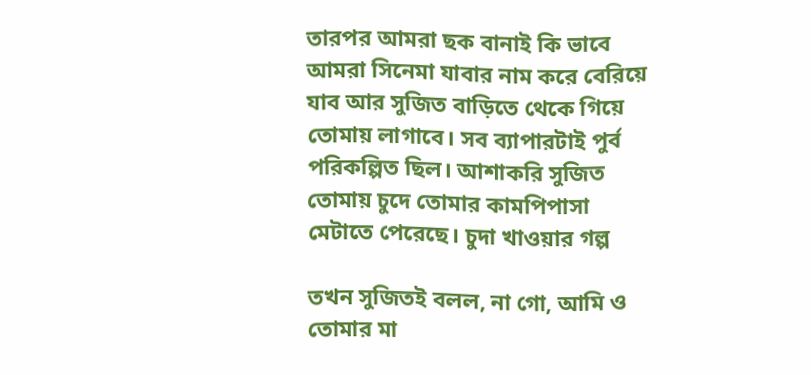তারপর আমরা ছক বানাই কি ভাবে আমরা সিনেমা যাবার নাম করে বেরিয়ে যাব আর সুজিত বাড়িতে থেকে গিয়ে তোমায় লাগাবে। সব ব্যাপারটাই পুর্ব পরিকল্পিত ছিল। আশাকরি সুজিত তোমায় চুদে তোমার কামপিপাসা মেটাতে পেরেছে। চুদা খাওয়ার গল্প

তখন সুজিতই বলল, না গো, আমি ও তোমার মা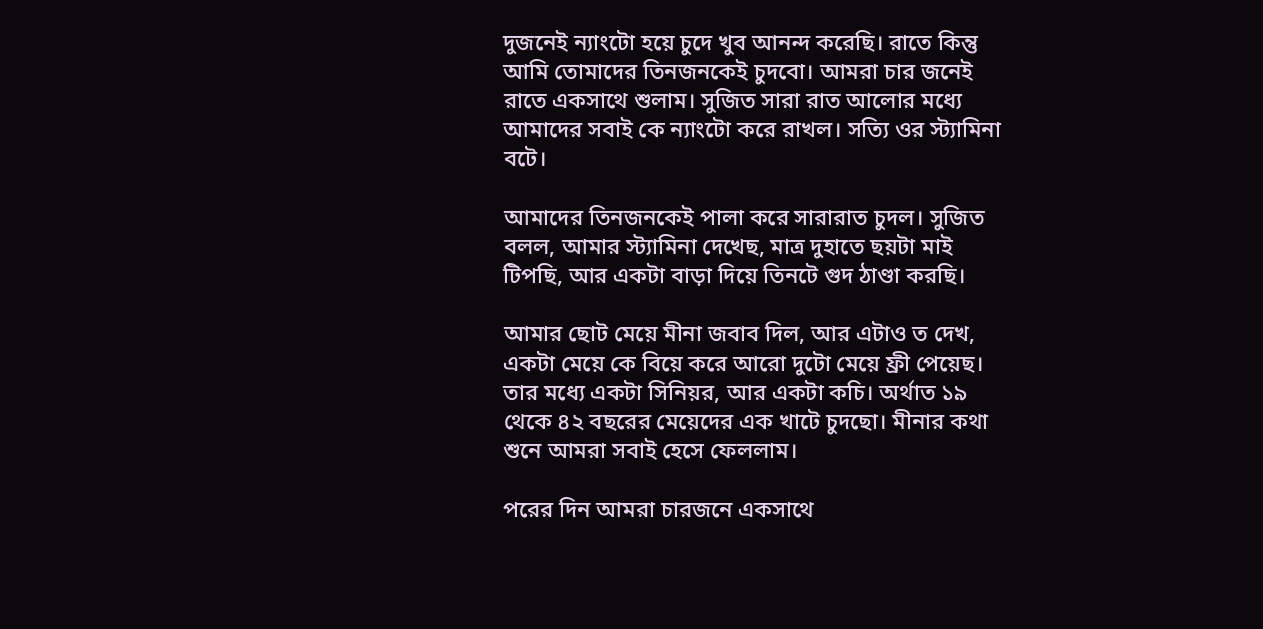দুজনেই ন্যাংটো হয়ে চুদে খুব আনন্দ করেছি। রাতে কিন্তু আমি তোমাদের তিনজনকেই চুদবো। আমরা চার জনেই রাতে একসাথে শুলাম। সুজিত সারা রাত আলোর মধ্যে আমাদের সবাই কে ন্যাংটো করে রাখল। সত্যি ওর স্ট্যামিনা বটে।

আমাদের তিনজনকেই পালা করে সারারাত চুদল। সুজিত বলল, আমার স্ট্যামিনা দেখেছ, মাত্র দুহাতে ছয়টা মাই টিপছি, আর একটা বাড়া দিয়ে তিনটে গুদ ঠাণ্ডা করছি।

আমার ছোট মেয়ে মীনা জবাব দিল, আর এটাও ত দেখ, একটা মেয়ে কে বিয়ে করে আরো দুটো মেয়ে ফ্রী পেয়েছ। তার মধ্যে একটা সিনিয়র, আর একটা কচি। অর্থাত ১৯ থেকে ৪২ বছরের মেয়েদের এক খাটে চুদছো। মীনার কথা শুনে আমরা সবাই হেসে ফেললাম।

পরের দিন আমরা চারজনে একসাথে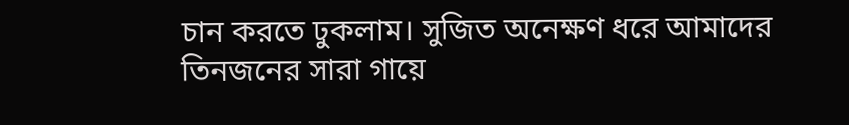চান করতে ঢুকলাম। সুজিত অনেক্ষণ ধরে আমাদের তিনজনের সারা গায়ে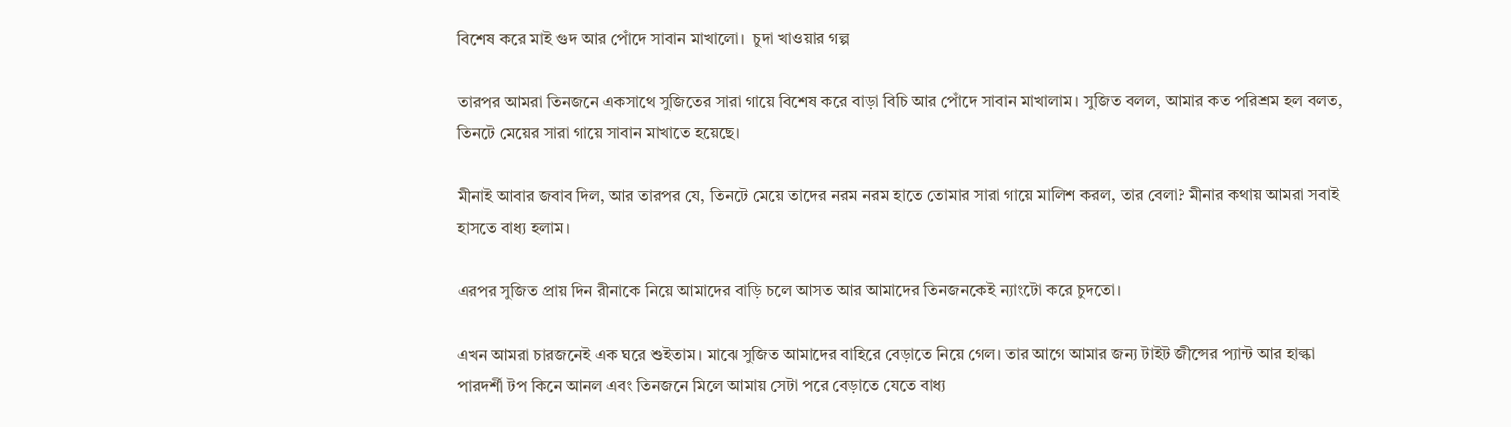বিশেষ করে মাই গুদ আর পোঁদে সাবান মাখালো।  চুদা খাওয়ার গল্প

তারপর আমরা তিনজনে একসাথে সুজিতের সারা গায়ে বিশেষ করে বাড়া বিচি আর পোঁদে সাবান মাখালাম। সুজিত বলল, আমার কত পরিশ্রম হল বলত, তিনটে মেয়ের সারা গায়ে সাবান মাখাতে হয়েছে।

মীনাই আবার জবাব দিল, আর তারপর যে, তিনটে মেয়ে তাদের নরম নরম হাতে তোমার সারা গায়ে মালিশ করল, তার বেলা? মীনার কথায় আমরা সবাই হাসতে বাধ্য হলাম।

এরপর সুজিত প্রায় দিন রীনাকে নিয়ে আমাদের বাড়ি চলে আসত আর আমাদের তিনজনকেই ন্যাংটো করে চুদতো।

এখন আমরা চারজনেই এক ঘরে শুইতাম। মাঝে সুজিত আমাদের বাহিরে বেড়াতে নিয়ে গেল। তার আগে আমার জন্য টাইট জীন্সের প্যান্ট আর হাল্কা পারদর্শী টপ কিনে আনল এবং তিনজনে মিলে আমায় সেটা পরে বেড়াতে যেতে বাধ্য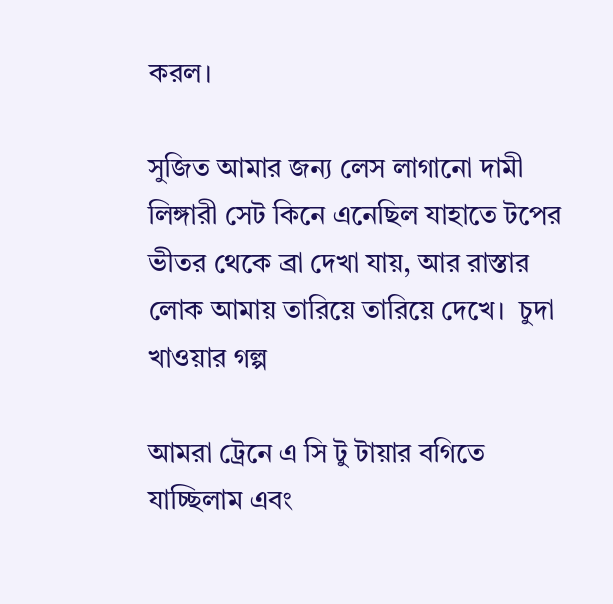করল।

সুজিত আমার জন্য লেস লাগানো দামী লিঙ্গারী সেট কিনে এনেছিল যাহাতে টপের ভীতর থেকে ব্রা দেখা যায়, আর রাস্তার লোক আমায় তারিয়ে তারিয়ে দেখে।  চুদা খাওয়ার গল্প

আমরা ট্রেনে এ সি টু টায়ার বগিতে যাচ্ছিলাম এবং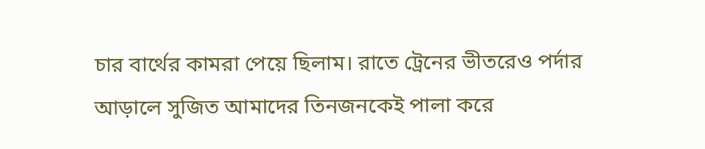চার বার্থের কামরা পেয়ে ছিলাম। রাতে ট্রেনের ভীতরেও পর্দার আড়ালে সুজিত আমাদের তিনজনকেই পালা করে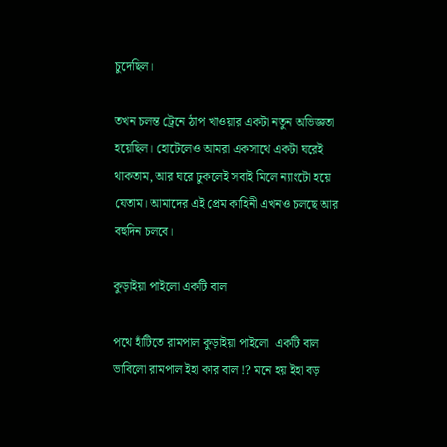চুদেছিল।

তখন চলন্ত ট্রেনে ঠাপ খাওয়ার একটা নতুন অভিজ্ঞতা হয়েছিল। হোটেলেও আমরা একসাথে একটা ঘরেই থাকতাম, আর ঘরে ঢুকলেই সবাই মিলে ন্যাংটো হয়ে যেতাম। আমাদের এই প্রেম কাহিনী এখনও চলছে আর বহুদিন চলবে।

কুড়াইয়া পাইলো একটি বাল

পথে হাঁটিতে রামপাল কুড়াইয়া পাইলো  একটি বাল ভাবিলো রামপাল ইহা কার বাল !? মনে হয় ইহা বড়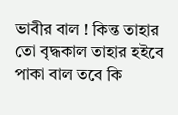ভাবীর বাল ! কিন্ত তাহার তো বৃদ্ধকাল তাহার হইবে পাকা বাল তবে কি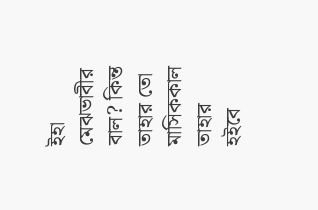ইহা মেঝভাবীর বাল? কিন্ত তাহার তো মাসিককাল তাহার হইবে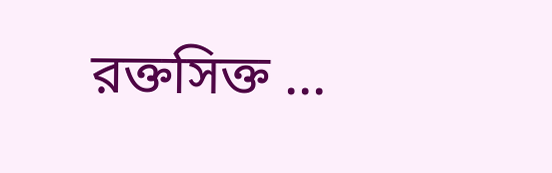রক্তসিক্ত ...